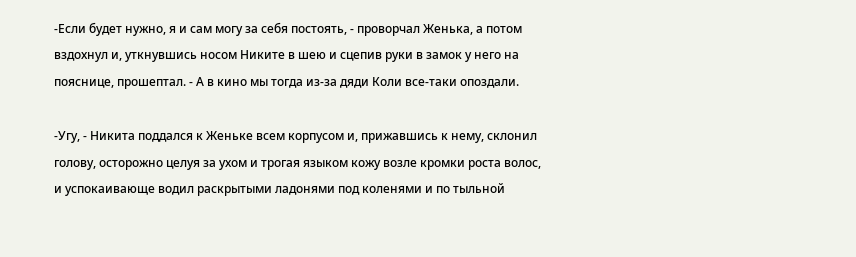-Если будет нужно, я и сам могу за себя постоять, - проворчал Женька, а потом вздохнул и, уткнувшись носом Никите в шею и сцепив руки в замок у него на пояснице, прошептал. - А в кино мы тогда из-за дяди Коли все-таки опоздали.

-Угу, - Никита поддался к Женьке всем корпусом и, прижавшись к нему, склонил голову, осторожно целуя за ухом и трогая языком кожу возле кромки роста волос, и успокаивающе водил раскрытыми ладонями под коленями и по тыльной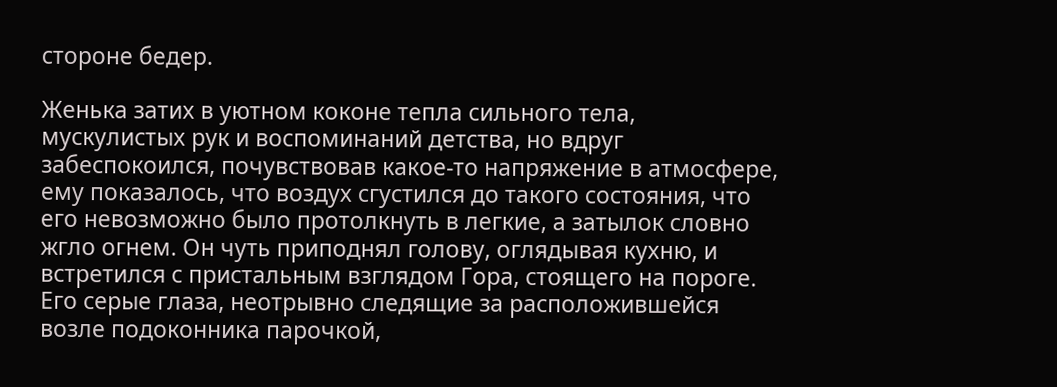стороне бедер.

Женька затих в уютном коконе тепла сильного тела, мускулистых рук и воспоминаний детства, но вдруг забеспокоился, почувствовав какое-то напряжение в атмосфере, ему показалось, что воздух сгустился до такого состояния, что его невозможно было протолкнуть в легкие, а затылок словно жгло огнем. Он чуть приподнял голову, оглядывая кухню, и встретился с пристальным взглядом Гора, стоящего на пороге. Его серые глаза, неотрывно следящие за расположившейся возле подоконника парочкой,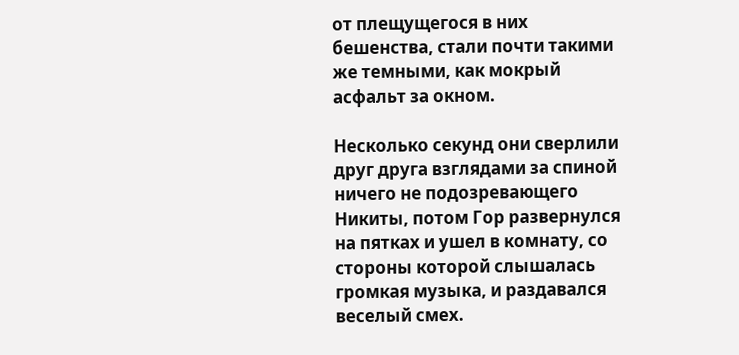от плещущегося в них бешенства, стали почти такими же темными, как мокрый асфальт за окном.

Несколько секунд они сверлили друг друга взглядами за спиной ничего не подозревающего Никиты, потом Гор развернулся на пятках и ушел в комнату, со стороны которой слышалась громкая музыка, и раздавался веселый смех.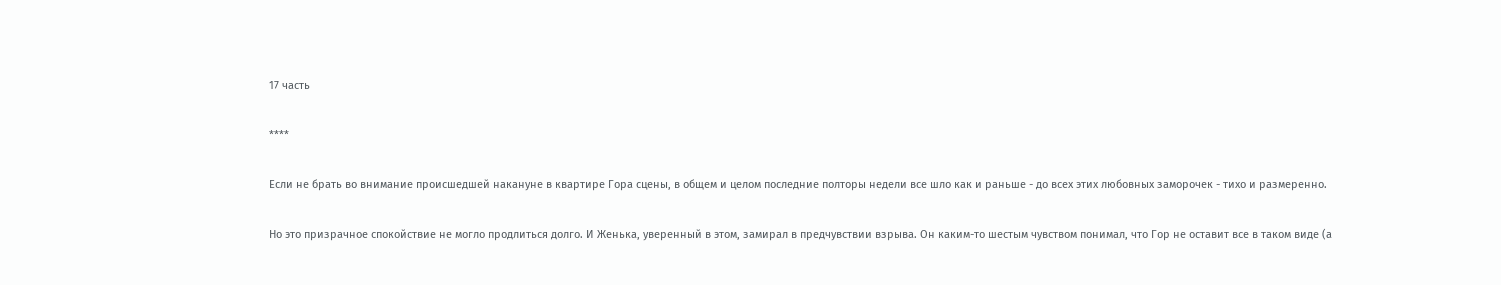17 часть

****

Если не брать во внимание происшедшей накануне в квартире Гора сцены, в общем и целом последние полторы недели все шло как и раньше - до всех этих любовных заморочек - тихо и размеренно.

Но это призрачное спокойствие не могло продлиться долго. И Женька, уверенный в этом, замирал в предчувствии взрыва. Он каким-то шестым чувством понимал, что Гор не оставит все в таком виде (а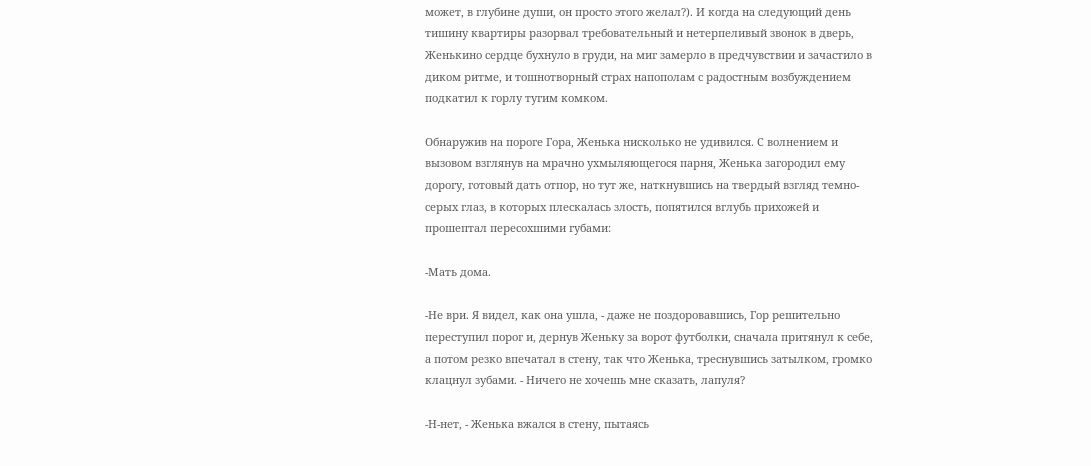может, в глубине души, он просто этого желал?). И когда на следующий день тишину квартиры разорвал требовательный и нетерпеливый звонок в дверь, Женькино сердце бухнуло в груди, на миг замерло в предчувствии и зачастило в диком ритме, и тошнотворный страх напополам с радостным возбуждением подкатил к горлу тугим комком.

Обнаружив на пороге Гора, Женька нисколько не удивился. С волнением и вызовом взглянув на мрачно ухмыляющегося парня, Женька загородил ему дорогу, готовый дать отпор, но тут же, наткнувшись на твердый взгляд темно-серых глаз, в которых плескалась злость, попятился вглубь прихожей и прошептал пересохшими губами:

-Мать дома.

-Не ври. Я видел, как она ушла, - даже не поздоровавшись, Гор решительно переступил порог и, дернув Женьку за ворот футболки, сначала притянул к себе, а потом резко впечатал в стену, так что Женька, треснувшись затылком, громко клацнул зубами. - Ничего не хочешь мне сказать, лапуля?

-Н-нет, - Женька вжался в стену, пытаясь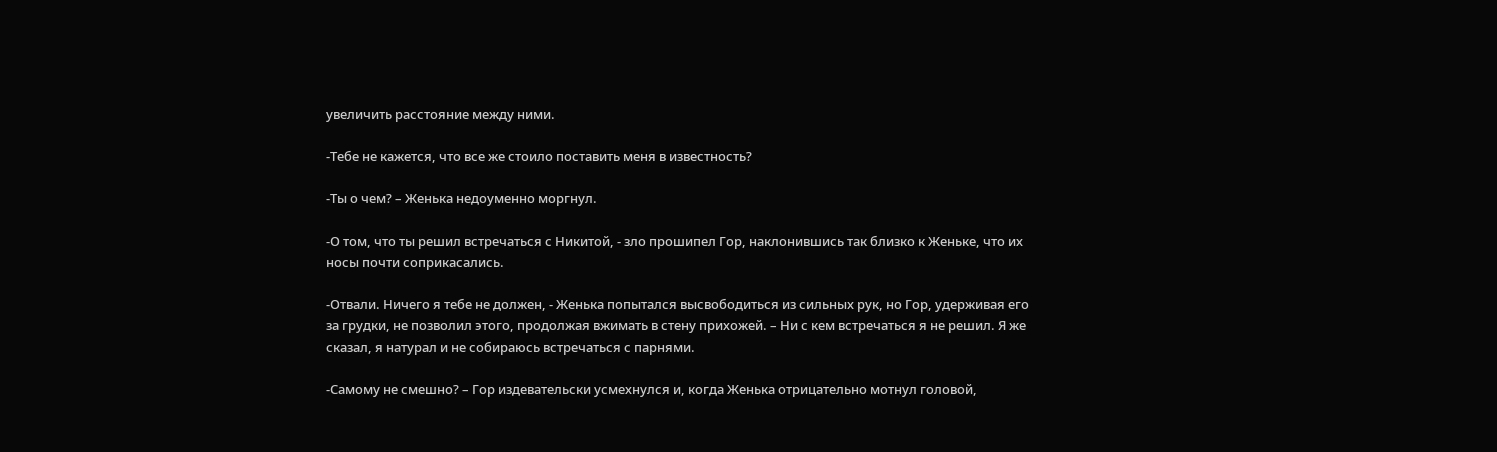увеличить расстояние между ними.

-Тебе не кажется, что все же стоило поставить меня в известность?

-Ты о чем? – Женька недоуменно моргнул.

-О том, что ты решил встречаться с Никитой, - зло прошипел Гор, наклонившись так близко к Женьке, что их носы почти соприкасались.

-Отвали. Ничего я тебе не должен, - Женька попытался высвободиться из сильных рук, но Гор, удерживая его за грудки, не позволил этого, продолжая вжимать в стену прихожей. – Ни с кем встречаться я не решил. Я же сказал, я натурал и не собираюсь встречаться с парнями.

-Самому не смешно? – Гор издевательски усмехнулся и, когда Женька отрицательно мотнул головой,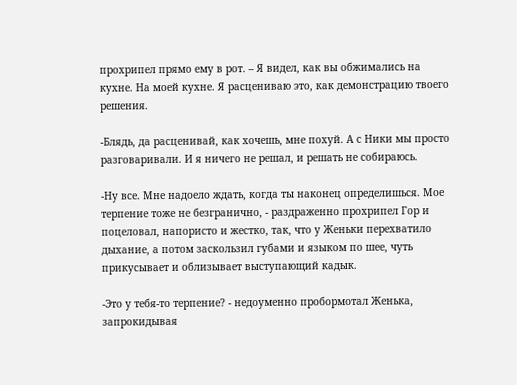прохрипел прямо ему в рот. – Я видел, как вы обжимались на кухне. На моей кухне. Я расцениваю это, как демонстрацию твоего решения.

-Блядь, да расценивай, как хочешь, мне похуй. А с Ники мы просто разговаривали. И я ничего не решал, и решать не собираюсь.

-Ну все. Мне надоело ждать, когда ты наконец определишься. Мое терпение тоже не безгранично, - раздраженно прохрипел Гор и поцеловал, напористо и жестко, так, что у Женьки перехватило дыхание, а потом заскользил губами и языком по шее, чуть прикусывает и облизывает выступающий кадык.

-Это у тебя-то терпение? - недоуменно пробормотал Женька, запрокидывая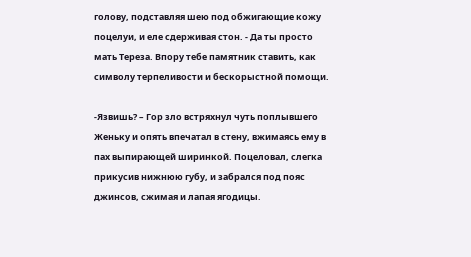голову, подставляя шею под обжигающие кожу поцелуи, и еле сдерживая стон. - Да ты просто мать Тереза. Впору тебе памятник ставить, как символу терпеливости и бескорыстной помощи.

-Язвишь? – Гор зло встряхнул чуть поплывшего Женьку и опять впечатал в стену, вжимаясь ему в пах выпирающей ширинкой. Поцеловал, слегка прикусив нижнюю губу, и забрался под пояс джинсов, сжимая и лапая ягодицы.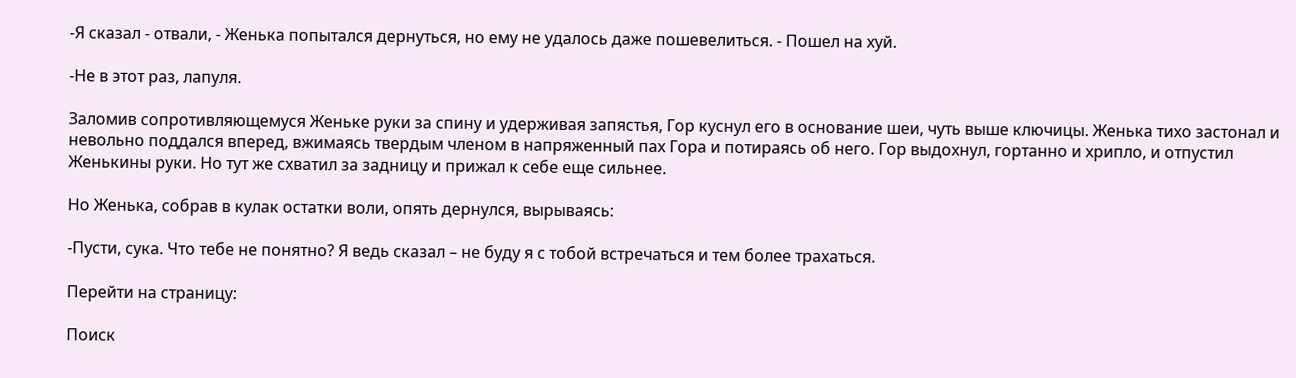-Я сказал - отвали, - Женька попытался дернуться, но ему не удалось даже пошевелиться. - Пошел на хуй.

-Не в этот раз, лапуля.

Заломив сопротивляющемуся Женьке руки за спину и удерживая запястья, Гор куснул его в основание шеи, чуть выше ключицы. Женька тихо застонал и невольно поддался вперед, вжимаясь твердым членом в напряженный пах Гора и потираясь об него. Гор выдохнул, гортанно и хрипло, и отпустил Женькины руки. Но тут же схватил за задницу и прижал к себе еще сильнее.

Но Женька, собрав в кулак остатки воли, опять дернулся, вырываясь:

-Пусти, сука. Что тебе не понятно? Я ведь сказал – не буду я с тобой встречаться и тем более трахаться.

Перейти на страницу:

Поиск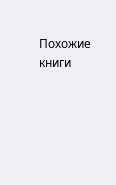Похожие книги